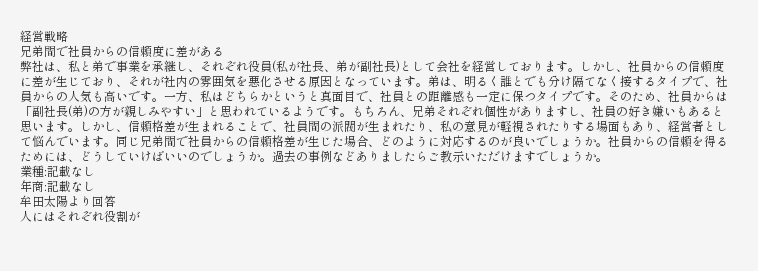経営戦略
兄弟間で社員からの信頼度に差がある
弊社は、私と弟で事業を承継し、それぞれ役員(私が社長、弟が副社長)として会社を経営しております。しかし、社員からの信頼度に差が生じており、それが社内の雰囲気を悪化させる原因となっています。弟は、明るく誰とでも分け隔てなく接するタイプで、社員からの人気も高いです。一方、私はどちらかというと真面目で、社員との距離感も一定に保つタイプです。そのため、社員からは「副社長(弟)の方が親しみやすい」と思われているようです。もちろん、兄弟それぞれ個性がありますし、社員の好き嫌いもあると思います。しかし、信頼格差が生まれることで、社員間の派閥が生まれたり、私の意見が軽視されたりする場面もあり、経営者として悩んでいます。同じ兄弟間で社員からの信頼格差が生じた場合、どのように対応するのが良いでしょうか。社員からの信頼を得るためには、どうしていけばいいのでしょうか。過去の事例などありましたらご教示いただけますでしょうか。
業種:記載なし
年商:記載なし
牟田太陽より回答
人にはそれぞれ役割が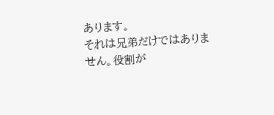あります。
それは兄弟だけではありません。役割が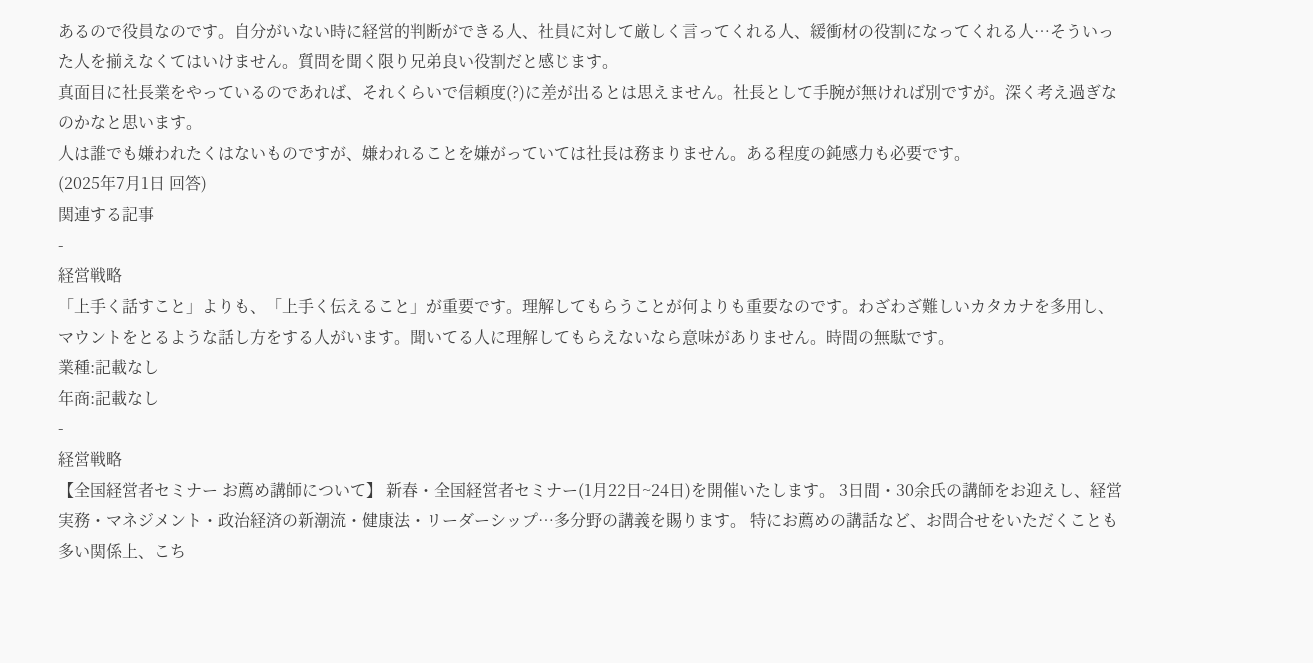あるので役員なのです。自分がいない時に経営的判断ができる人、社員に対して厳しく言ってくれる人、緩衝材の役割になってくれる人…そういった人を揃えなくてはいけません。質問を聞く限り兄弟良い役割だと感じます。
真面目に社長業をやっているのであれば、それくらいで信頼度(?)に差が出るとは思えません。社長として手腕が無ければ別ですが。深く考え過ぎなのかなと思います。
人は誰でも嫌われたくはないものですが、嫌われることを嫌がっていては社長は務まりません。ある程度の鈍感力も必要です。
(2025年7月1日 回答)
関連する記事
-
経営戦略
「上手く話すこと」よりも、「上手く伝えること」が重要です。理解してもらうことが何よりも重要なのです。わざわざ難しいカタカナを多用し、マウントをとるような話し方をする人がいます。聞いてる人に理解してもらえないなら意味がありません。時間の無駄です。
業種:記載なし
年商:記載なし
-
経営戦略
【全国経営者セミナー お薦め講師について】 新春・全国経営者セミナー(1月22日~24日)を開催いたします。 3日間・30余氏の講師をお迎えし、経営実務・マネジメント・政治経済の新潮流・健康法・リーダーシップ…多分野の講義を賜ります。 特にお薦めの講話など、お問合せをいただくことも多い関係上、こち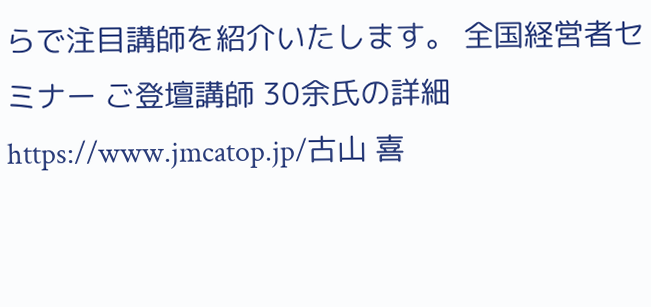らで注目講師を紹介いたします。 全国経営者セミナー ご登壇講師 30余氏の詳細 https://www.jmcatop.jp/古山 喜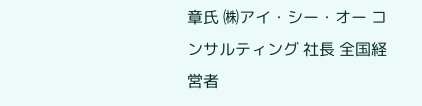章氏 ㈱アイ・シー・オー コンサルティング 社長 全国経営者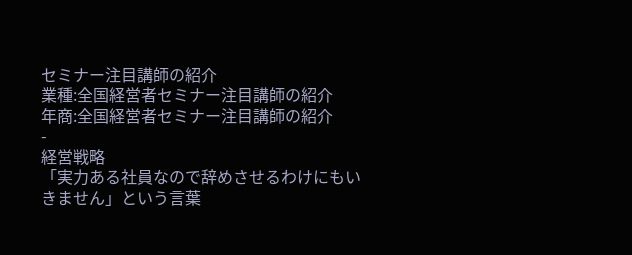セミナー注目講師の紹介
業種:全国経営者セミナー注目講師の紹介
年商:全国経営者セミナー注目講師の紹介
-
経営戦略
「実力ある社員なので辞めさせるわけにもいきません」という言葉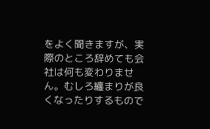をよく聞きますが、実際のところ辞めても会社は何も変わりません。むしろ纏まりが良くなったりするもので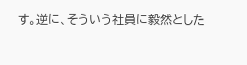す。逆に、そういう社員に毅然とした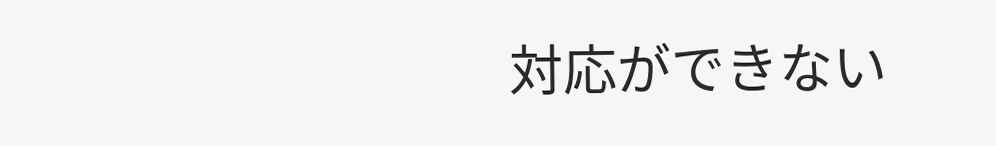対応ができない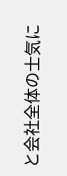と会社全体の士気に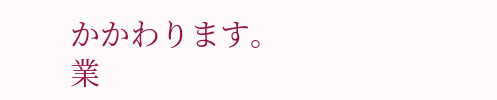かかわります。
業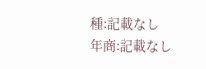種:記載なし
年商:記載なし